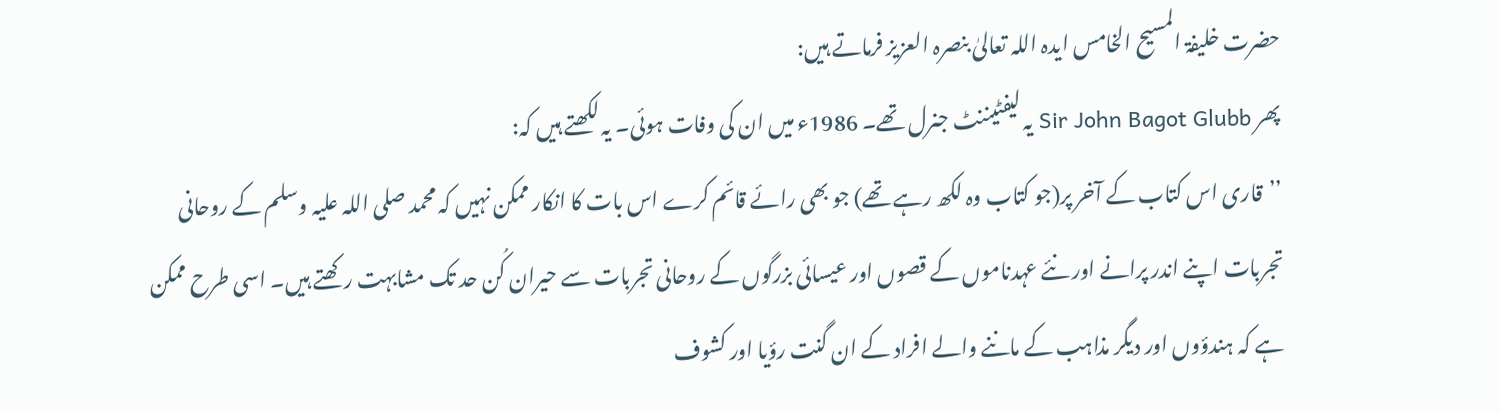حضرت خلیفۃ المسیح الخامس ایدہ اللہ تعالیٰ بنصرہ العزیز فرماتے ہیں:
پھر Sir John Bagot Glubb یہ لیفٹیننٹ جنرل تھے۔ 1986ء میں ان کی وفات ہوئی۔ یہ لکھتے ہیں کہ:
’’قاری اس کتاب کے آخر پر(جو کتاب وہ لکھ رہے تھے) جو بھی رائے قائم کرے اس بات کا انکار ممکن نہیں کہ محمد صلی اللہ علیہ وسلم کے روحانی تجربات اپنے اندر پرانے اور نئے عہدناموں کے قصوں اور عیسائی بزرگوں کے روحانی تجربات سے حیران کُن حد تک مشابہت رکھتے ہیں۔ اسی طرح ممکن ہے کہ ہندؤوں اور دیگر مذاہب کے ماننے والے افراد کے ان گنت رؤیا اور کشوف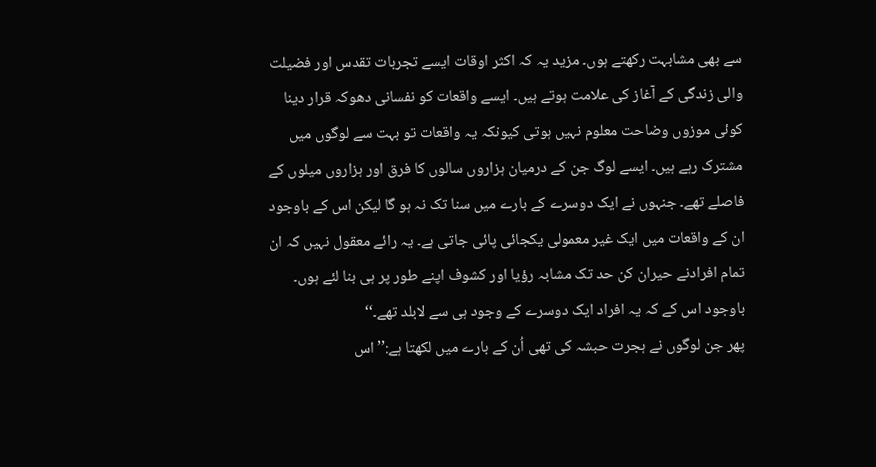سے بھی مشابہت رکھتے ہوں۔ مزید یہ کہ اکثر اوقات ایسے تجربات تقدس اور فضیلت والی زندگی کے آغاز کی علامت ہوتے ہیں۔ ایسے واقعات کو نفسانی دھوکہ قرار دینا کوئی موزوں وضاحت معلوم نہیں ہوتی کیونکہ یہ واقعات تو بہت سے لوگوں میں مشترک رہے ہیں۔ ایسے لوگ جن کے درمیان ہزاروں سالوں کا فرق اور ہزاروں میلوں کے فاصلے تھے۔ جنہوں نے ایک دوسرے کے بارے میں سنا تک نہ ہو گا لیکن اس کے باوجود ان کے واقعات میں ایک غیر معمولی یکجائی پائی جاتی ہے۔ یہ رائے معقول نہیں کہ ان تمام افرادنے حیران کن حد تک مشابہ رؤیا اور کشوف اپنے طور پر ہی بنا لئے ہوں۔ باوجود اس کے کہ یہ افراد ایک دوسرے کے وجود ہی سے لابلد تھے۔‘‘
پھر جن لوگوں نے ہجرت حبشہ کی تھی اُن کے بارے میں لکھتا ہے:’’اس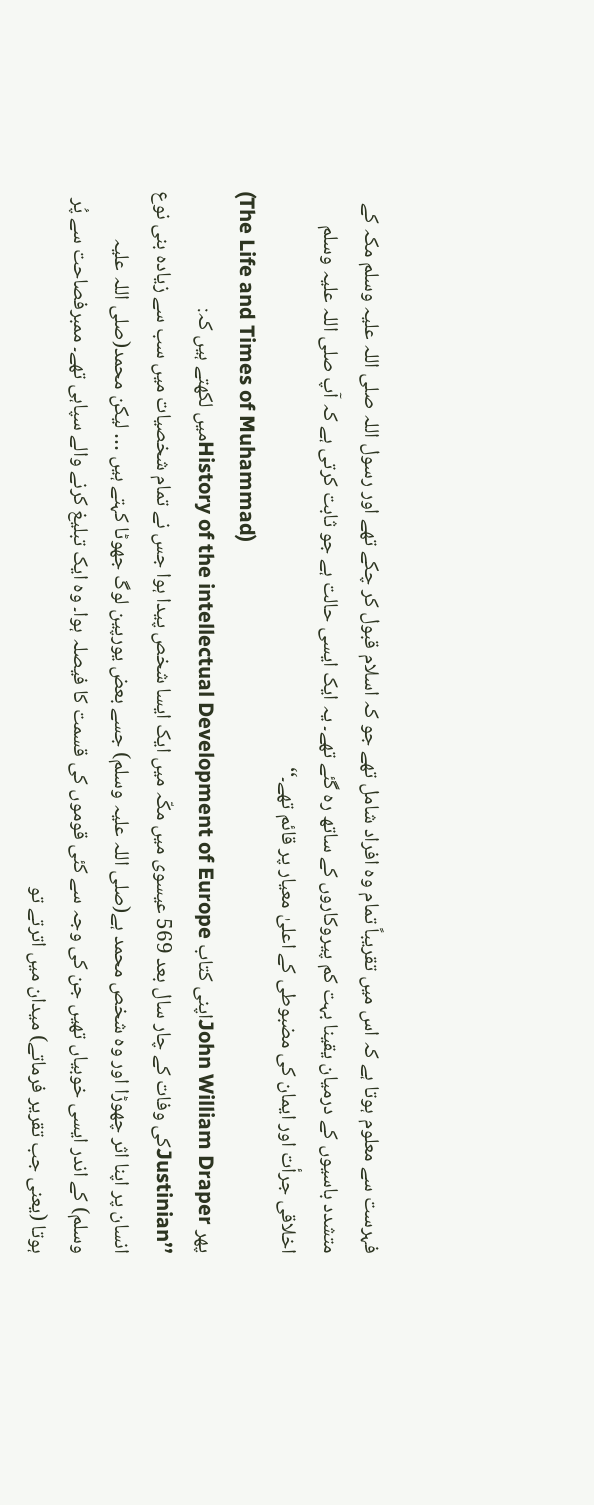فہرست سے معلوم ہوتا ہے کہ اس میں تقریباً تمام وہ افراد شامل تھے جو کہ اسلام قبول کر چکے تھے اور رسول اللہ صلی اللہ علیہ وسلم مکہ کے متشدد باسیوں کے درمیان یقینا بہت کم پیروکاروں کے ساتھ رہ گئے تھے۔ یہ ایک ایسی حالت ہے جو ثابت کرتی ہے کہ آپ صلی اللہ علیہ وسلم اخلاقی جرأت اور ایمان کی مضبوطی کے اعلیٰ معیار پر قائم تھے۔‘‘
(The Life and Times of Muhammad)
پھر John William Draperاپنی کتاب History of the intellectual Development of Europeمیں لکھتے ہیں کہ:
’’Justinianکی وفات کے چار سال بعد 569 عیسوی میں مکّہ میں ایک ایسا شخص پیدا ہوا جس نے تمام شخصیات میں سب سے زیادہ بنی نوع انسان پر اپنا اثر چھوڑا اور وہ شخص محمد ہے(صلی اللہ علیہ وسلم) جسے بعض یورپین لوگ جھوٹا کہتے ہیں … لیکن محمد(صلی اللہ علیہ وسلم) کے اندر ایسی خوبیاں تھیں جن کی وجہ سے کئی قوموں کی قسمت کا فیصلہ ہوا۔ وہ ایک تبلیغ کرنے والے سپاہی تھے۔ ممبرفصاحت سے پُر ہوتا (یعنی جب تقریر فرماتے) میدان میں اترتے تو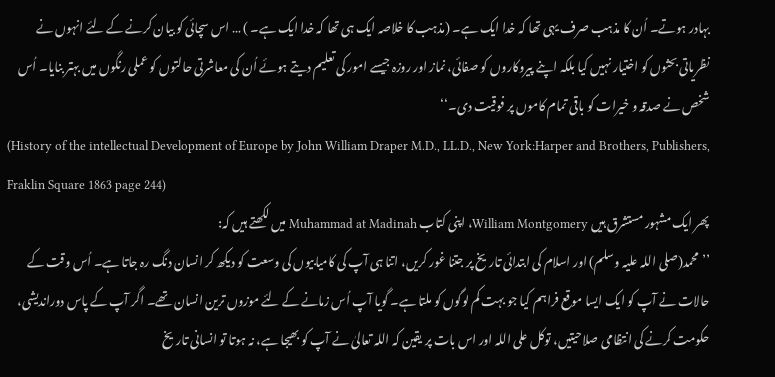بہادر ہوتے۔ اُن کا مذہب صرف یہی تھا کہ خدا ایک ہے۔ (مذہب کا خلاصہ ایک ہی تھا کہ خدا ایک ہے۔ ) … اس سچائی کو بیان کرنے کے لئے انہوں نے نظریاتی بحثوں کو اختیار نہیں کیا بلکہ اپنے پیروکاروں کو صفائی، نماز اور روزہ جیسے امور کی تعلیم دیتے ہوئے اُن کی معاشرتی حالتوں کو عملی رنگوں میں بہتر بنایا۔ اُس شخص نے صدقہ و خیرات کو باقی تمام کاموں پر فوقیت دی۔‘‘
(History of the intellectual Development of Europe by John William Draper M.D., LL.D., New York:Harper and Brothers, Publishers, Fraklin Square 1863 page 244)
پھر ایک مشہور مستشرق ہیں William Montgomery، اپنی کتاب Muhammad at Madinah میں لکھتے ہیں کہ:
’’محمد(صلی اللہ علیہ وسلم) اور اسلام کی ابتدائی تاریخ پر جتنا غور کریں، اتنا ہی آپ کی کامیابیوں کی وسعت کو دیکھ کر انسان دنگ رہ جاتا ہے۔ اُس وقت کے حالات نے آپ کو ایک ایسا موقع فراہم کیا جو بہت کم لوگوں کو ملتا ہے۔ گویا آپ اُس زمانے کے لئے موزوں ترین انسان تھے۔ اگر آپ کے پاس دوراندیشی، حکومت کرنے کی انتظامی صلاحیتیں، توکل علی اللہ اور اس بات پر یقین کہ اللہ تعالیٰ نے آپ کو بھیجا ہے، نہ ہوتا تو انسانی تاریخ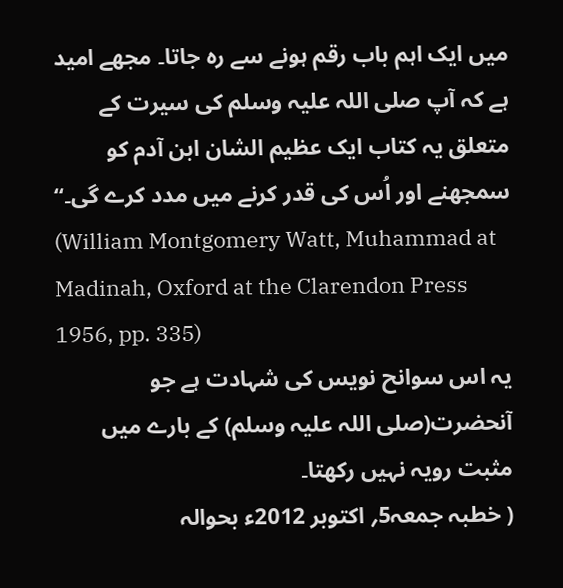میں ایک اہم باب رقم ہونے سے رہ جاتا۔ مجھے امید ہے کہ آپ صلی اللہ علیہ وسلم کی سیرت کے متعلق یہ کتاب ایک عظیم الشان ابن آدم کو سمجھنے اور اُس کی قدر کرنے میں مدد کرے گی۔‘‘
(William Montgomery Watt, Muhammad at Madinah, Oxford at the Clarendon Press 1956, pp. 335)
یہ اس سوانح نویس کی شہادت ہے جو آنحضرت(صلی اللہ علیہ وسلم) کے بارے میں مثبت رویہ نہیں رکھتا۔
( خطبہ جمعہ5؍ اکتوبر 2012ء بحوالہ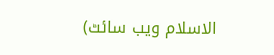الاسلام ویب سائٹ)